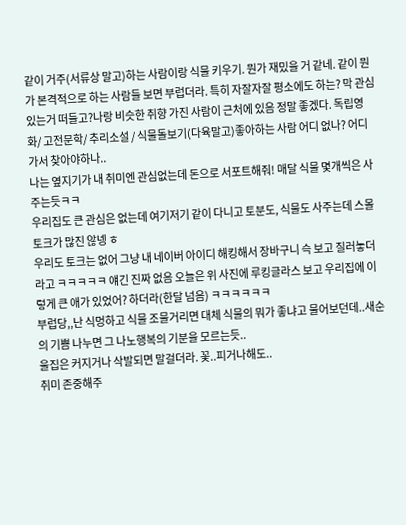같이 거주(서류상 말고)하는 사람이랑 식물 키우기. 뭔가 재밌을 거 같네. 같이 뭔가 본격적으로 하는 사람들 보면 부럽더라. 특히 자잘자잘 평소에도 하는? 막 관심있는거 떠들고?나랑 비슷한 취향 가진 사람이 근처에 있음 정말 좋겠다. 독립영화/ 고전문학/ 추리소설 / 식물돌보기(다육말고)좋아하는 사람 어디 없나? 어디가서 찾아야하나..
나는 옆지기가 내 취미엔 관심없는데 돈으로 서포트해줘! 매달 식물 몇개씩은 사주는듯ㅋㅋ
우리집도 큰 관심은 없는데 여기저기 같이 다니고 토분도, 식물도 사주는데 스몰토크가 많진 않넹 ㅎ
우리도 토크는 없어 그냥 내 네이버 아이디 해킹해서 장바구니 슥 보고 질러놓더라고 ㅋㅋㅋㅋㅋ 얘긴 진짜 없음 오늘은 위 사진에 루킹글라스 보고 우리집에 이렇게 큰 애가 있었어? 하더라(한달 넘음) ㅋㅋㅋㅋㅋㅋ
부럽당,,난 식멍하고 식물 조물거리면 대체 식물의 뭐가 좋냐고 물어보던데..새순의 기쁨 나누면 그 나노행복의 기분을 모르는듯..
울집은 커지거나 삭발되면 말걸더라. 꽃..피거나해도..
취미 존중해주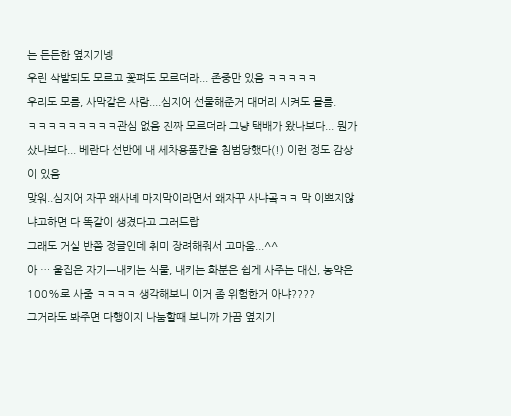는 든든한 옆지기넹
우린 삭발되도 모르고 꽃펴도 모르더라... 존중만 있음 ㅋㅋㅋㅋㅋ
우리도 모름, 사막같은 사람....심지어 선물해준거 대머리 시켜도 몰름.
ㅋㅋㅋㅋㅋㅋㅋㅋㅋ관심 없음 진짜 모르더라 그냥 택배가 왔나보다... 뭔가 샀나보다... 베란다 선반에 내 세차용품칸을 침범당했다(!) 이런 정도 감상이 있음
맞워..심지어 자꾸 왜사녜 마지막이라면서 왜자꾸 사냐곸ㅋㅋ 막 이쁘지않냐고하면 다 똑같이 생겼다고 그러드랍
그래도 거실 반쯤 정글인데 취미 장려해줘서 고마움...^^
아 … 울집은 자기ㅡ내키는 식물, 내키는 화분은 쉽게 사주는 대신, 농약은 100%로 사줌 ㅋㅋㅋㅋ 생각해보니 이거 좀 위험한거 아냐????
그거라도 봐주면 다행이지 나눔할때 보니까 가끔 옆지기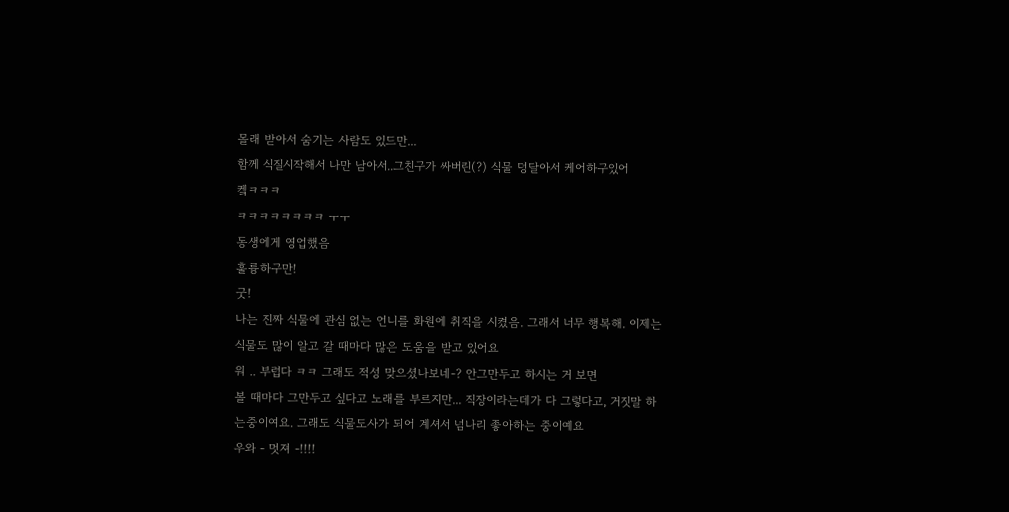몰래 받아서 숨기는 사람도 있드만...
함께 식질시작해서 나만 남아서..그친구가 싸버린(?) 식물 덩달아서 케어하구있어
켘ㅋㅋㅋ
ㅋㅋㅋㅋㅋㅋㅋㅋ ㅜㅜ
동생에게 영업했음
훌륭하구만!
굿!
나는 진짜 식물에 관심 없는 언니를 화원에 취직을 시켰음. 그래서 너무 행복해. 이제는 식물도 많이 알고 갈 때마다 많은 도움을 받고 있어요
워 .. 부럽다 ㅋㅋ 그래도 적성 맞으셨나보네-? 안그만두고 하시는 거 보면
볼 때마다 그만두고 싶다고 노래를 부르지만... 직장이라는데가 다 그렇다고, 거짓말 하는중이여요. 그래도 식물도사가 되어 계셔서 넘나리 좋아하는 중이예요
우와 - 멋져 -!!!!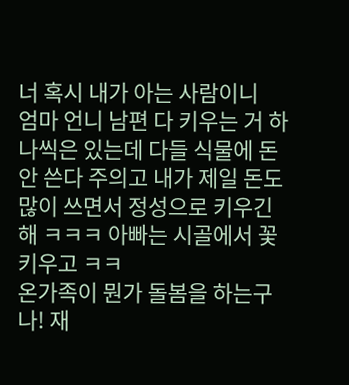너 혹시 내가 아는 사람이니
엄마 언니 남편 다 키우는 거 하나씩은 있는데 다들 식물에 돈 안 쓴다 주의고 내가 제일 돈도 많이 쓰면서 정성으로 키우긴 해 ㅋㅋㅋ 아빠는 시골에서 꽃키우고 ㅋㅋ
온가족이 뭔가 돌봄을 하는구나! 재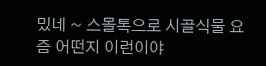밌네 ~ 스몰톡으로 시골식물 요즘 어떤지 이런이야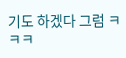기도 하겠다 그럼 ㅋㅋㅋ